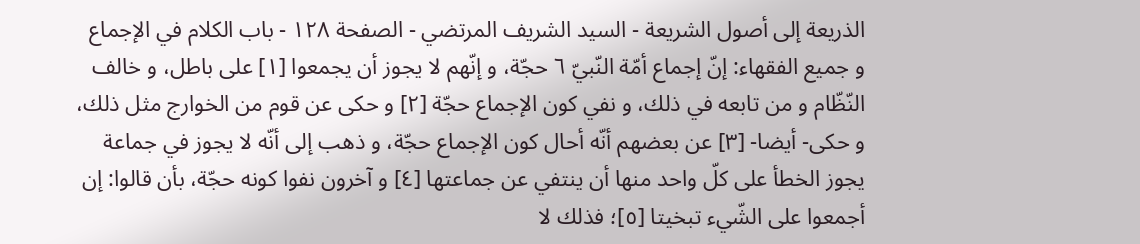الذريعة إلى أصول الشريعة - السيد الشريف المرتضي - الصفحة ١٢٨ - باب الكلام في الإجماع
و جميع الفقهاء: إنّ إجماع أمّة النّبيّ ٦ حجّة، و إنّهم لا يجوز أن يجمعوا [١] على باطل، و خالف النّظّام و من تابعه في ذلك، و نفي كون الإجماع حجّة [٢] و حكى عن قوم من الخوارج مثل ذلك، و حكى- أيضا- [٣] عن بعضهم أنّه أحال كون الإجماع حجّة، و ذهب إلى أنّه لا يجوز في جماعة يجوز الخطأ على كلّ واحد منها أن ينتفي عن جماعتها [٤] و آخرون نفوا كونه حجّة، بأن قالوا: إن أجمعوا على الشّيء تبخيتا [٥]؛ فذلك لا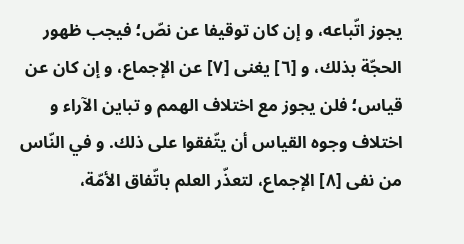يجوز اتّباعه، و إن كان توقيفا عن نصّ؛ فيجب ظهور الحجّة بذلك، و [٦] يغنى [٧] عن الإجماع، و إن كان عن قياس؛ فلن يجوز مع اختلاف الهمم و تباين الآراء و اختلاف وجوه القياس أن يتّفقوا على ذلك. و في النّاس من نفى [٨] الإجماع، لتعذّر العلم باتّفاق الأمّة،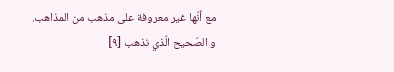مع أنّها غير معروفة على مذهب من المذاهب.
و الصّحيح الّذي نذهب [٩]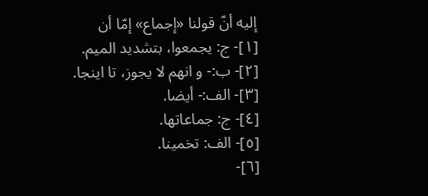إليه أنّ قولنا «إجماع» إمّا أن
[١]- ج: يجمعوا، بتشديد الميم.
[٢]- ب:- و انهم لا يجوز، تا اينجا.
[٣]- الف:- أيضا.
[٤]- ج: جماعاتها.
[٥]- الف: تخمينا.
[٦]-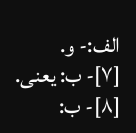الف:- و.
[٧]- ب: يعنى.
[٨]- ب: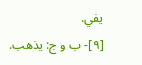يفي.
[٩]- ب و ج: يذهب.